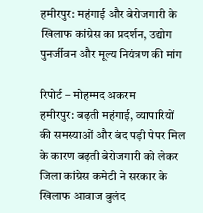हमीरपुर: महंगाई और बेरोजगारी के खिलाफ कांग्रेस का प्रदर्शन, उद्योग पुनर्जीवन और मूल्य नियंत्रण की मांग

रिपोर्ट – मोहम्मद अकरम
हमीरपुर: बढ़ती महंगाई, व्यापारियों की समस्याओं और बंद पड़ी पेपर मिल के कारण बढ़ती बेरोजगारी को लेकर जिला कांग्रेस कमेटी ने सरकार के खिलाफ आवाज बुलंद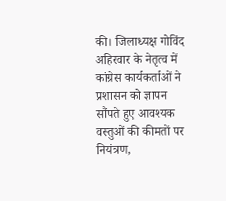की। जिलाध्यक्ष गोविंद अहिरवार के नेतृत्व में कांग्रेस कार्यकर्ताओं ने प्रशासन को ज्ञापन सौंपते हुए आवश्यक वस्तुओं की कीमतों पर नियंत्रण,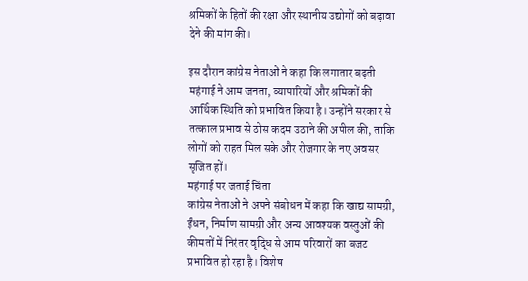श्रमिकों के हितों की रक्षा और स्थानीय उद्योगों को बढ़ावा देने की मांग की।

इस दौरान कांग्रेस नेताओं ने कहा कि लगातार बढ़ती महंगाई ने आम जनता, व्यापारियों और श्रमिकों की आर्थिक स्थिति को प्रभावित किया है। उन्होंने सरकार से तत्काल प्रभाव से ठोस कदम उठाने की अपील की, ताकि लोगों को राहत मिल सके और रोजगार के नए अवसर सृजित हों।
महंगाई पर जताई चिंता
कांग्रेस नेताओं ने अपने संबोधन में कहा कि खाद्य सामग्री, ईंधन, निर्माण सामग्री और अन्य आवश्यक वस्तुओं की कीमतों में निरंतर वृद्धि से आम परिवारों का बजट प्रभावित हो रहा है। विशेष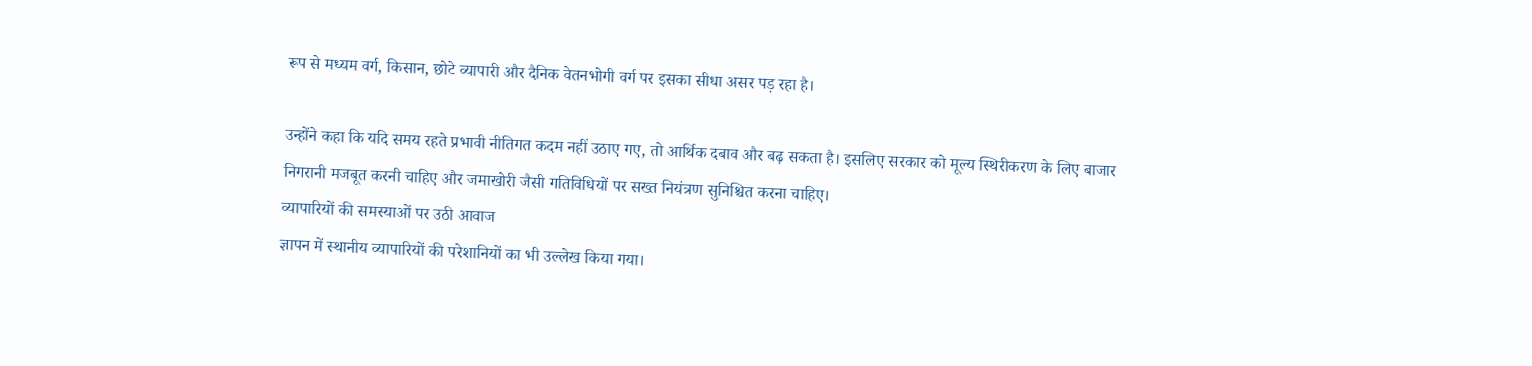रूप से मध्यम वर्ग, किसान, छोटे व्यापारी और दैनिक वेतनभोगी वर्ग पर इसका सीधा असर पड़ रहा है।

उन्होंने कहा कि यदि समय रहते प्रभावी नीतिगत कदम नहीं उठाए गए, तो आर्थिक दबाव और बढ़ सकता है। इसलिए सरकार को मूल्य स्थिरीकरण के लिए बाजार निगरानी मजबूत करनी चाहिए और जमाखोरी जैसी गतिविधियों पर सख्त नियंत्रण सुनिश्चित करना चाहिए।
व्यापारियों की समस्याओं पर उठी आवाज
ज्ञापन में स्थानीय व्यापारियों की परेशानियों का भी उल्लेख किया गया।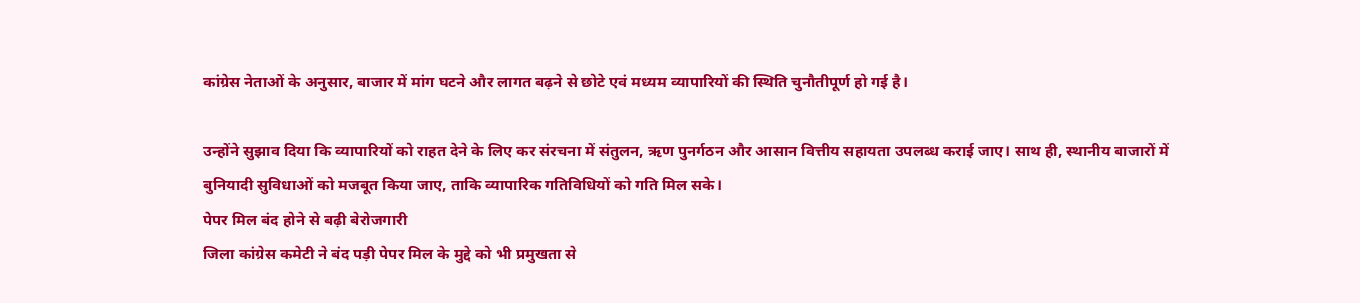कांग्रेस नेताओं के अनुसार, बाजार में मांग घटने और लागत बढ़ने से छोटे एवं मध्यम व्यापारियों की स्थिति चुनौतीपूर्ण हो गई है।

उन्होंने सुझाव दिया कि व्यापारियों को राहत देने के लिए कर संरचना में संतुलन, ऋण पुनर्गठन और आसान वित्तीय सहायता उपलब्ध कराई जाए। साथ ही, स्थानीय बाजारों में बुनियादी सुविधाओं को मजबूत किया जाए, ताकि व्यापारिक गतिविधियों को गति मिल सके।
पेपर मिल बंद होने से बढ़ी बेरोजगारी
जिला कांग्रेस कमेटी ने बंद पड़ी पेपर मिल के मुद्दे को भी प्रमुखता से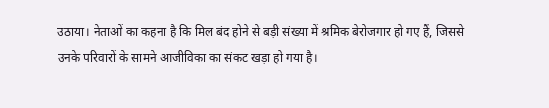उठाया। नेताओं का कहना है कि मिल बंद होने से बड़ी संख्या में श्रमिक बेरोजगार हो गए हैं, जिससे उनके परिवारों के सामने आजीविका का संकट खड़ा हो गया है।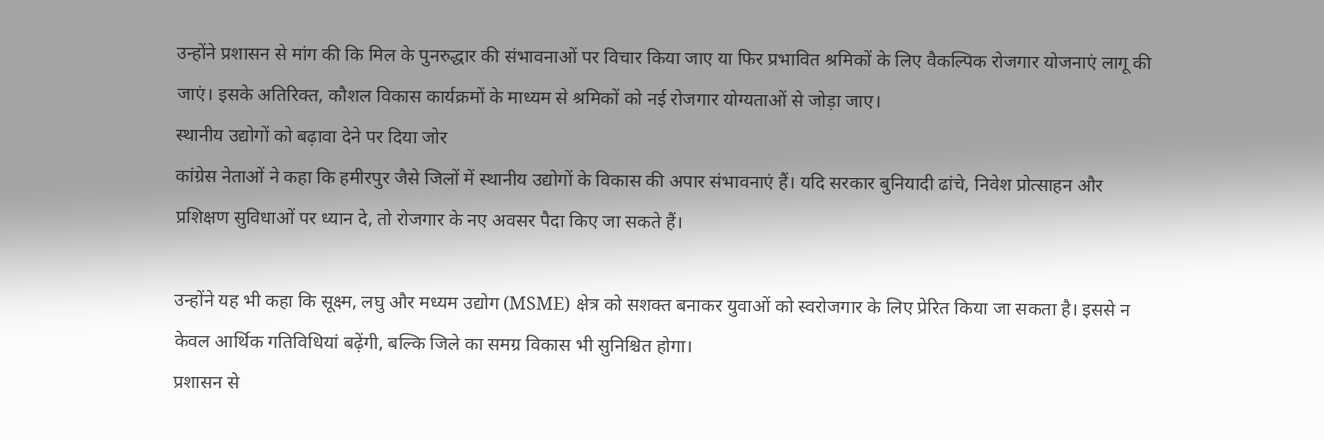उन्होंने प्रशासन से मांग की कि मिल के पुनरुद्धार की संभावनाओं पर विचार किया जाए या फिर प्रभावित श्रमिकों के लिए वैकल्पिक रोजगार योजनाएं लागू की जाएं। इसके अतिरिक्त, कौशल विकास कार्यक्रमों के माध्यम से श्रमिकों को नई रोजगार योग्यताओं से जोड़ा जाए।
स्थानीय उद्योगों को बढ़ावा देने पर दिया जोर
कांग्रेस नेताओं ने कहा कि हमीरपुर जैसे जिलों में स्थानीय उद्योगों के विकास की अपार संभावनाएं हैं। यदि सरकार बुनियादी ढांचे, निवेश प्रोत्साहन और प्रशिक्षण सुविधाओं पर ध्यान दे, तो रोजगार के नए अवसर पैदा किए जा सकते हैं।

उन्होंने यह भी कहा कि सूक्ष्म, लघु और मध्यम उद्योग (MSME) क्षेत्र को सशक्त बनाकर युवाओं को स्वरोजगार के लिए प्रेरित किया जा सकता है। इससे न केवल आर्थिक गतिविधियां बढ़ेंगी, बल्कि जिले का समग्र विकास भी सुनिश्चित होगा।
प्रशासन से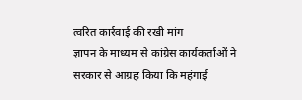त्वरित कार्रवाई की रखी मांग
ज्ञापन के माध्यम से कांग्रेस कार्यकर्ताओं ने सरकार से आग्रह किया कि महंगाई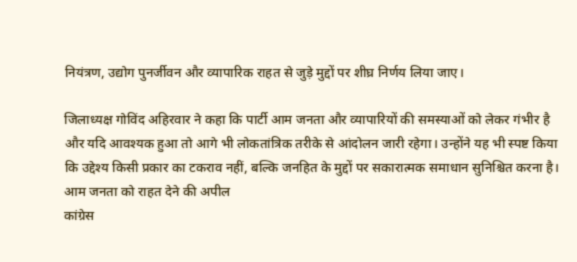नियंत्रण, उद्योग पुनर्जीवन और व्यापारिक राहत से जुड़े मुद्दों पर शीघ्र निर्णय लिया जाए।

जिलाध्यक्ष गोविंद अहिरवार ने कहा कि पार्टी आम जनता और व्यापारियों की समस्याओं को लेकर गंभीर है और यदि आवश्यक हुआ तो आगे भी लोकतांत्रिक तरीके से आंदोलन जारी रहेगा। उन्होंने यह भी स्पष्ट किया कि उद्देश्य किसी प्रकार का टकराव नहीं, बल्कि जनहित के मुद्दों पर सकारात्मक समाधान सुनिश्चित करना है।
आम जनता को राहत देने की अपील
कांग्रेस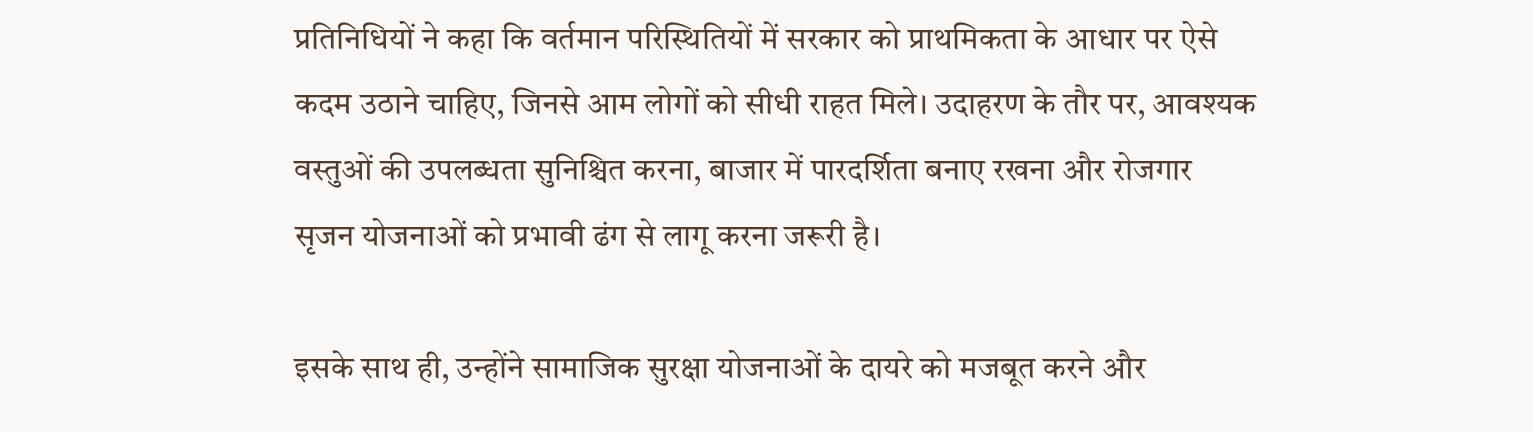प्रतिनिधियों ने कहा कि वर्तमान परिस्थितियों में सरकार को प्राथमिकता के आधार पर ऐसे कदम उठाने चाहिए, जिनसे आम लोगों को सीधी राहत मिले। उदाहरण के तौर पर, आवश्यक वस्तुओं की उपलब्धता सुनिश्चित करना, बाजार में पारदर्शिता बनाए रखना और रोजगार सृजन योजनाओं को प्रभावी ढंग से लागू करना जरूरी है।

इसके साथ ही, उन्होंने सामाजिक सुरक्षा योजनाओं के दायरे को मजबूत करने और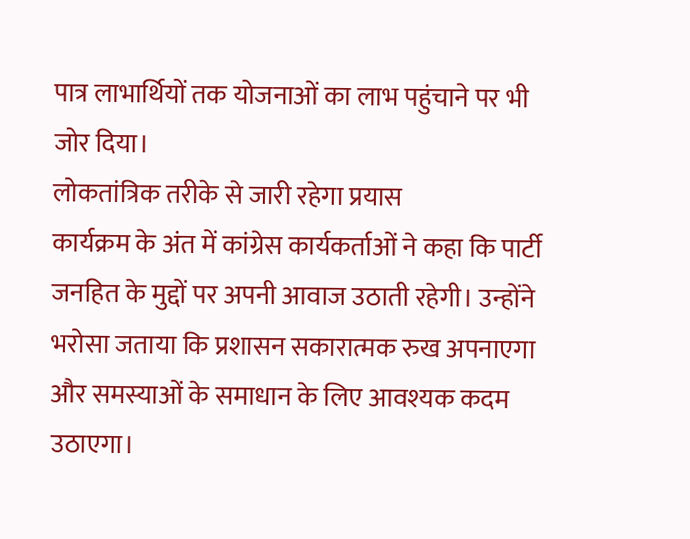पात्र लाभार्थियों तक योजनाओं का लाभ पहुंचाने पर भी जोर दिया।
लोकतांत्रिक तरीके से जारी रहेगा प्रयास
कार्यक्रम के अंत में कांग्रेस कार्यकर्ताओं ने कहा कि पार्टी जनहित के मुद्दों पर अपनी आवाज उठाती रहेगी। उन्होंने भरोसा जताया कि प्रशासन सकारात्मक रुख अपनाएगा और समस्याओं के समाधान के लिए आवश्यक कदम उठाएगा।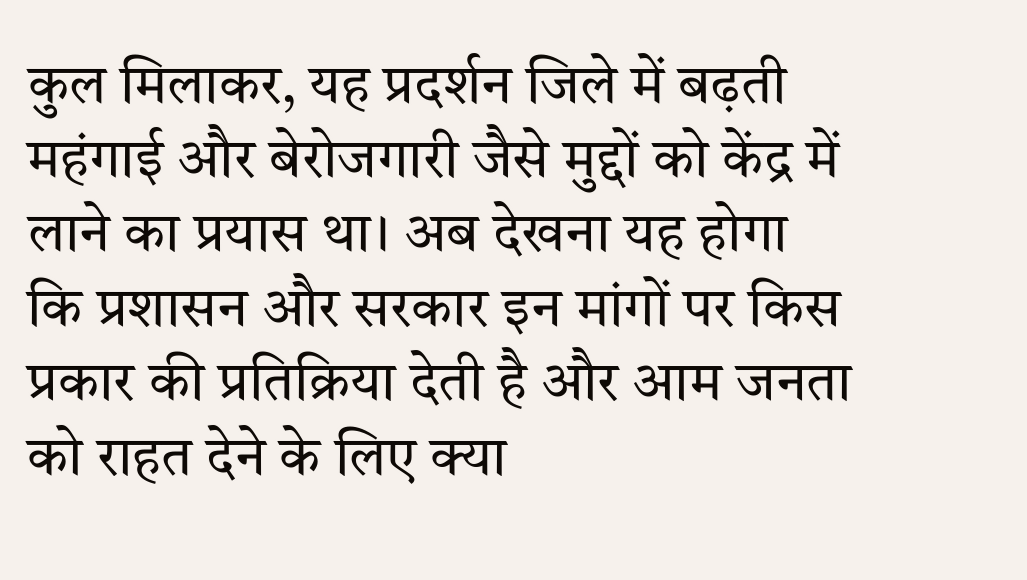कुल मिलाकर, यह प्रदर्शन जिले में बढ़ती महंगाई और बेरोजगारी जैसे मुद्दों को केंद्र में लाने का प्रयास था। अब देखना यह होगा कि प्रशासन और सरकार इन मांगों पर किस प्रकार की प्रतिक्रिया देती है और आम जनता को राहत देने के लिए क्या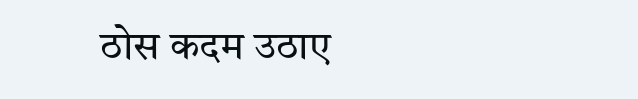ठोस कदम उठाए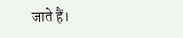जाते हैं।